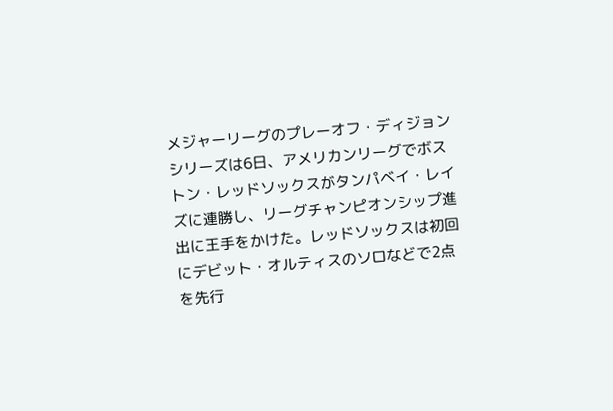メジャーリーグのプレーオフ・ディジョンシリーズは6日、アメリカンリーグでボストン・レッドソックスがタンパベイ・レイズに連勝し、リーグチャンピオンシップ進出に王手をかけた。レッドソックスは初回にデビット・オルティスのソロなどで2点を先行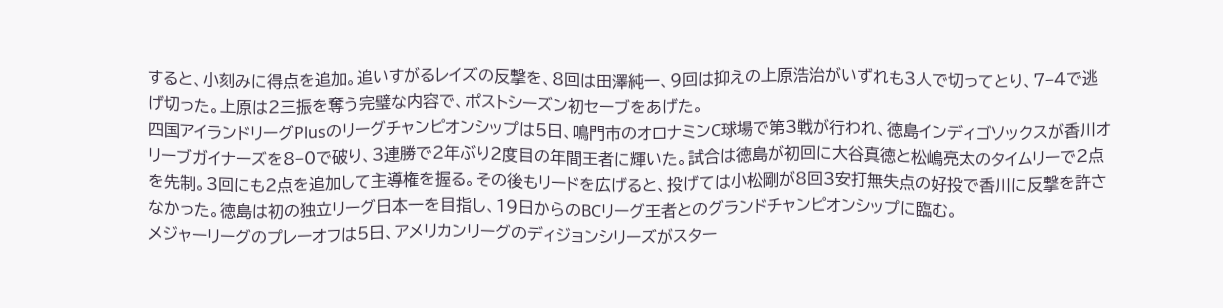すると、小刻みに得点を追加。追いすがるレイズの反撃を、8回は田澤純一、9回は抑えの上原浩治がいずれも3人で切ってとり、7−4で逃げ切った。上原は2三振を奪う完璧な内容で、ポストシーズン初セーブをあげた。
四国アイランドリーグPlusのリーグチャンピオンシップは5日、鳴門市のオロナミンC球場で第3戦が行われ、徳島インディゴソックスが香川オリーブガイナーズを8−0で破り、3連勝で2年ぶり2度目の年間王者に輝いた。試合は徳島が初回に大谷真徳と松嶋亮太のタイムリーで2点を先制。3回にも2点を追加して主導権を握る。その後もリードを広げると、投げては小松剛が8回3安打無失点の好投で香川に反撃を許さなかった。徳島は初の独立リーグ日本一を目指し、19日からのBCリーグ王者とのグランドチャンピオンシップに臨む。
メジャーリーグのプレーオフは5日、アメリカンリーグのディジョンシリーズがスター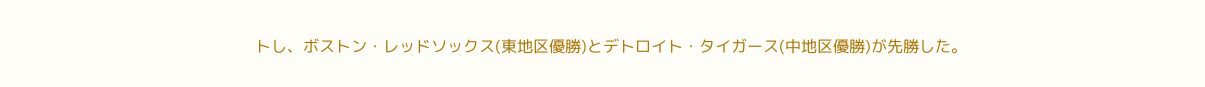トし、ボストン・レッドソックス(東地区優勝)とデトロイト・タイガース(中地区優勝)が先勝した。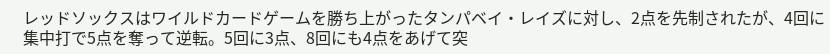レッドソックスはワイルドカードゲームを勝ち上がったタンパベイ・レイズに対し、2点を先制されたが、4回に集中打で5点を奪って逆転。5回に3点、8回にも4点をあげて突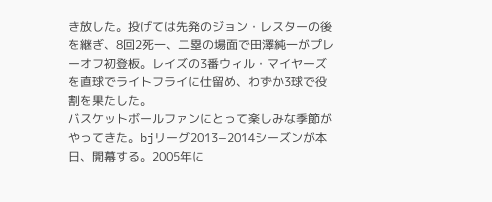き放した。投げては先発のジョン・レスターの後を継ぎ、8回2死一、二塁の場面で田澤純一がプレーオフ初登板。レイズの3番ウィル・マイヤーズを直球でライトフライに仕留め、わずか3球で役割を果たした。
バスケットボールファンにとって楽しみな季節がやってきた。bjリーグ2013−2014シーズンが本日、開幕する。2005年に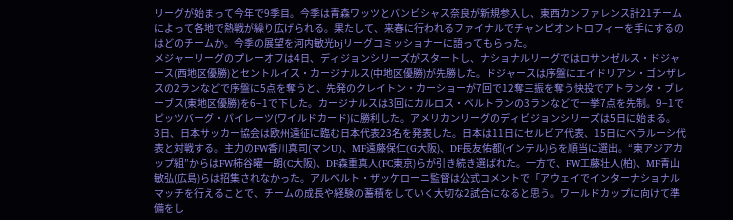リーグが始まって今年で9季目。今季は青森ワッツとバンビシャス奈良が新規参入し、東西カンファレンス計21チームによって各地で熱戦が繰り広げられる。果たして、来春に行われるファイナルでチャンピオントロフィーを手にするのはどのチームか。今季の展望を河内敏光bjリーグコミッショナーに語ってもらった。
メジャーリーグのプレーオフは4日、ディジョンシリーズがスタートし、ナショナルリーグではロサンゼルス・ドジャース(西地区優勝)とセントルイス・カージナルス(中地区優勝)が先勝した。ドジャースは序盤にエイドリアン・ゴンザレスの2ランなどで序盤に5点を奪うと、先発のクレイトン・カーショーが7回で12奪三振を奪う快投でアトランタ・ブレーブス(東地区優勝)を6−1で下した。カージナルスは3回にカルロス・ベルトランの3ランなどで一挙7点を先制。9−1でピッツバーグ・パイレーツ(ワイルドカード)に勝利した。アメリカンリーグのディビジョンシリーズは5日に始まる。
3日、日本サッカー協会は欧州遠征に臨む日本代表23名を発表した。日本は11日にセルビア代表、15日にベラルーシ代表と対戦する。主力のFW香川真司(マンU)、MF遠藤保仁(G大阪)、DF長友佑都(インテル)らを順当に選出。“東アジアカップ組”からはFW柿谷曜一朗(C大阪)、DF森重真人(FC東京)らが引き続き選ばれた。一方で、FW工藤壮人(柏)、MF青山敏弘(広島)らは招集されなかった。アルベルト・ザッケローニ監督は公式コメントで「アウェイでインターナショナルマッチを行えることで、チームの成長や経験の蓄積をしていく大切な2試合になると思う。ワールドカップに向けて準備をし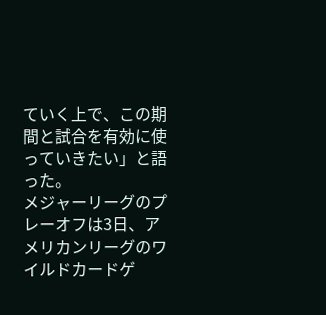ていく上で、この期間と試合を有効に使っていきたい」と語った。
メジャーリーグのプレーオフは3日、アメリカンリーグのワイルドカードゲ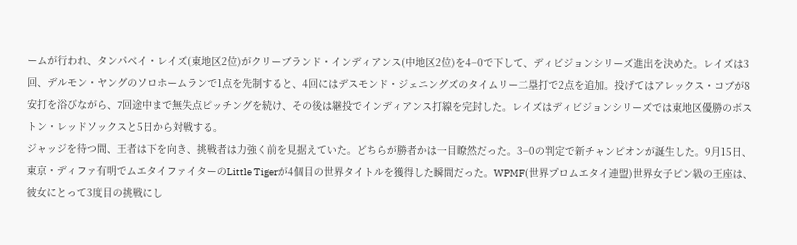ームが行われ、タンパベイ・レイズ(東地区2位)がクリーブランド・インディアンス(中地区2位)を4−0で下して、ディビジョンシリーズ進出を決めた。レイズは3回、デルモン・ヤングのソロホームランで1点を先制すると、4回にはデスモンド・ジェニングズのタイムリー二塁打で2点を追加。投げてはアレックス・コブが8安打を浴びながら、7回途中まで無失点ピッチングを続け、その後は継投でインディアンス打線を完封した。レイズはディビジョンシリーズでは東地区優勝のボストン・レッドソックスと5日から対戦する。
ジャッジを待つ間、王者は下を向き、挑戦者は力強く前を見据えていた。どちらが勝者かは一目瞭然だった。3−0の判定で新チャンピオンが誕生した。9月15日、東京・ディファ有明でムエタイファイターのLittle Tigerが4個目の世界タイトルを獲得した瞬間だった。WPMF(世界プロムエタイ連盟)世界女子ピン級の王座は、彼女にとって3度目の挑戦にし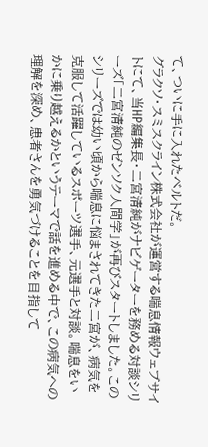て、ついに手に入れたベルトだ。
グラクソ・スミスクライン株式会社が運営する喘息情報ウェブサイトにて、当HP編集長・二宮清純がナビゲーターを務める対談シリーズ「二宮清純のゼンソク人間学」が再びスタートしました。このシリーズでは幼い頃から喘息に悩まされてきた二宮が、病気を克服して活躍しているスポーツ選手、元選手と対談。喘息をいかに乗り越えるかというテーマで話を進める中で、この病気への理解を深め、患者さんを勇気づけることを目指して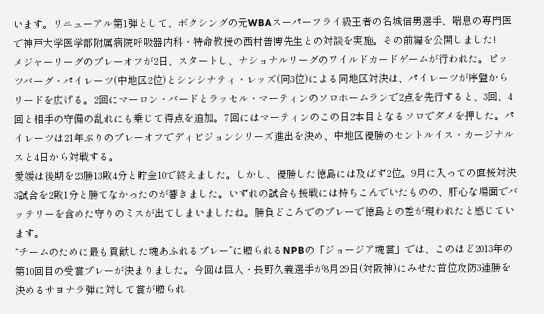います。リニューアル第1弾として、ボクシングの元WBAスーパーフライ級王者の名城信男選手、喘息の専門医で神戸大学医学部附属病院呼吸器内科・特命教授の西村善博先生との対談を実施。その前編を公開しました!
メジャーリーグのプレーオフが2日、スタートし、ナショナルリーグのワイルドカードゲームが行われた。ピッツバーグ・パイレーツ(中地区2位)とシンシナティ・レッズ(同3位)による同地区対決は、パイレーツが序盤からリードを広げる。2回にマーロン・バードとラッセル・マーティンのソロホームランで2点を先行すると、3回、4回と相手の守備の乱れにも乗じて得点を追加。7回にはマーティンのこの日2本目となるソロでダメを押した。パイレーツは21年ぶりのプレーオフでディビジョンシリーズ進出を決め、中地区優勝のセントルイス・カージナルスと4日から対戦する。
愛媛は後期を23勝13敗4分と貯金10で終えました。しかし、優勝した徳島には及ばず2位。9月に入っての直接対決3試合を2敗1分と勝てなかったのが響きました。いずれの試合も接戦には持ちこんでいたものの、肝心な場面でバッテリーを含めた守りのミスが出てしまいましたね。勝負どころでのプレーで徳島との差が現われたと感じています。
“チームのために最も貢献した魂あふれるプレー”に贈られるNPBの「ジョージア魂賞」では、このほど2013年の第10回目の受賞プレーが決まりました。今回は巨人・長野久義選手が8月29日(対阪神)にみせた首位攻防3連勝を決めるサヨナラ弾に対して賞が贈られ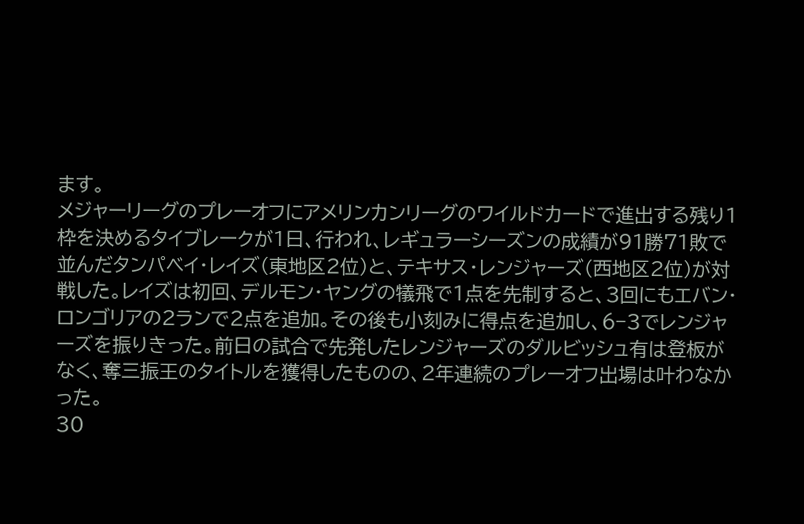ます。
メジャーリーグのプレーオフにアメリンカンリーグのワイルドカードで進出する残り1枠を決めるタイブレークが1日、行われ、レギュラーシーズンの成績が91勝71敗で並んだタンパベイ・レイズ(東地区2位)と、テキサス・レンジャーズ(西地区2位)が対戦した。レイズは初回、デルモン・ヤングの犠飛で1点を先制すると、3回にもエバン・ロンゴリアの2ランで2点を追加。その後も小刻みに得点を追加し、6−3でレンジャーズを振りきった。前日の試合で先発したレンジャーズのダルビッシュ有は登板がなく、奪三振王のタイトルを獲得したものの、2年連続のプレーオフ出場は叶わなかった。
30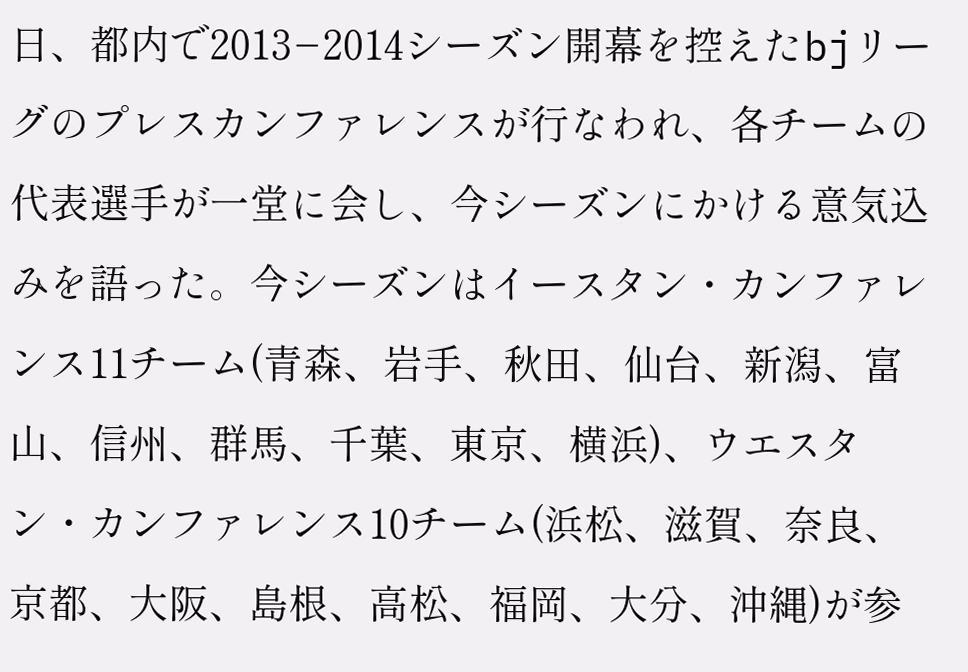日、都内で2013−2014シーズン開幕を控えたbjリーグのプレスカンファレンスが行なわれ、各チームの代表選手が一堂に会し、今シーズンにかける意気込みを語った。今シーズンはイースタン・カンファレンス11チーム(青森、岩手、秋田、仙台、新潟、富山、信州、群馬、千葉、東京、横浜)、ウエスタン・カンファレンス10チーム(浜松、滋賀、奈良、京都、大阪、島根、高松、福岡、大分、沖縄)が参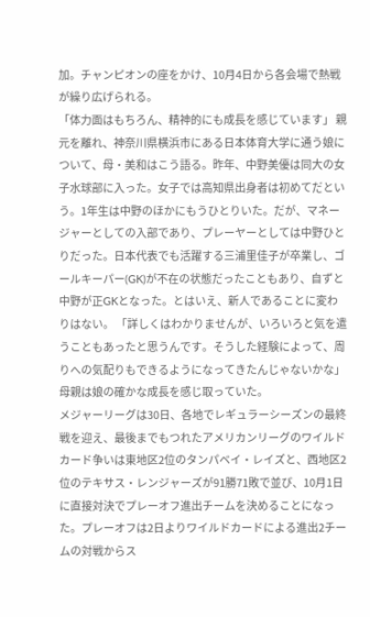加。チャンピオンの座をかけ、10月4日から各会場で熱戦が繰り広げられる。
「体力面はもちろん、精神的にも成長を感じています」 親元を離れ、神奈川県横浜市にある日本体育大学に通う娘について、母・美和はこう語る。昨年、中野美優は同大の女子水球部に入った。女子では高知県出身者は初めてだという。1年生は中野のほかにもうひとりいた。だが、マネージャーとしての入部であり、プレーヤーとしては中野ひとりだった。日本代表でも活躍する三浦里佳子が卒業し、ゴールキーパー(GK)が不在の状態だったこともあり、自ずと中野が正GKとなった。とはいえ、新人であることに変わりはない。 「詳しくはわかりませんが、いろいろと気を遣うこともあったと思うんです。そうした経験によって、周りへの気配りもできるようになってきたんじゃないかな」 母親は娘の確かな成長を感じ取っていた。
メジャーリーグは30日、各地でレギュラーシーズンの最終戦を迎え、最後までもつれたアメリカンリーグのワイルドカード争いは東地区2位のタンパベイ・レイズと、西地区2位のテキサス・レンジャーズが91勝71敗で並び、10月1日に直接対決でプレーオフ進出チームを決めることになった。プレーオフは2日よりワイルドカードによる進出2チームの対戦からス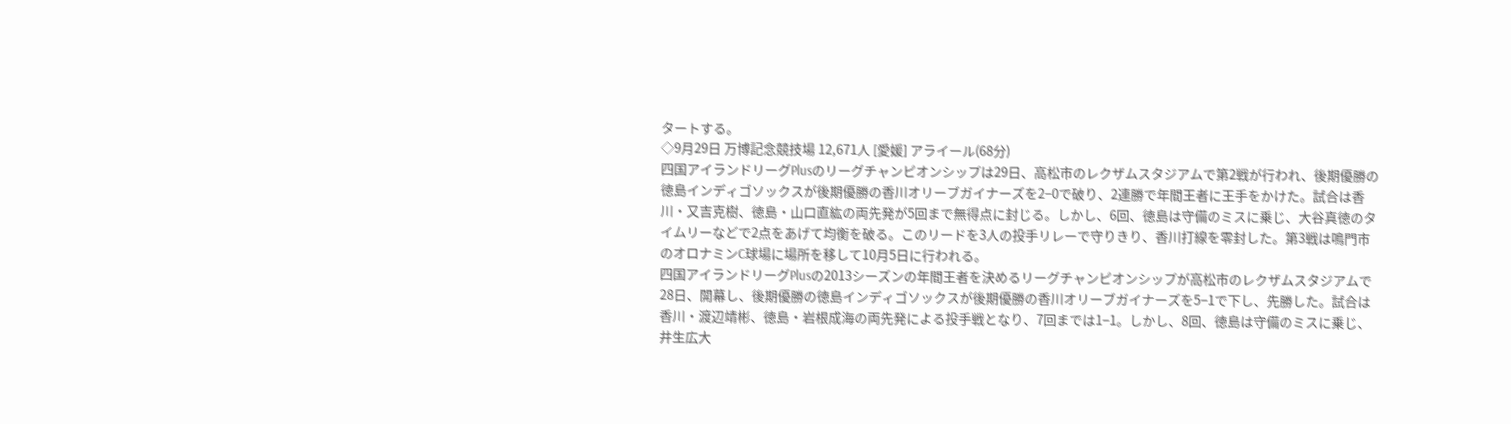タートする。
◇9月29日 万博記念競技場 12,671人 [愛媛] アライール(68分)
四国アイランドリーグPlusのリーグチャンピオンシップは29日、高松市のレクザムスタジアムで第2戦が行われ、後期優勝の徳島インディゴソックスが後期優勝の香川オリーブガイナーズを2−0で破り、2連勝で年間王者に王手をかけた。試合は香川・又吉克樹、徳島・山口直紘の両先発が5回まで無得点に封じる。しかし、6回、徳島は守備のミスに乗じ、大谷真徳のタイムリーなどで2点をあげて均衡を破る。このリードを3人の投手リレーで守りきり、香川打線を零封した。第3戦は鳴門市のオロナミンC球場に場所を移して10月5日に行われる。
四国アイランドリーグPlusの2013シーズンの年間王者を決めるリーグチャンピオンシップが高松市のレクザムスタジアムで28日、開幕し、後期優勝の徳島インディゴソックスが後期優勝の香川オリーブガイナーズを5−1で下し、先勝した。試合は香川・渡辺靖彬、徳島・岩根成海の両先発による投手戦となり、7回までは1−1。しかし、8回、徳島は守備のミスに乗じ、井生広大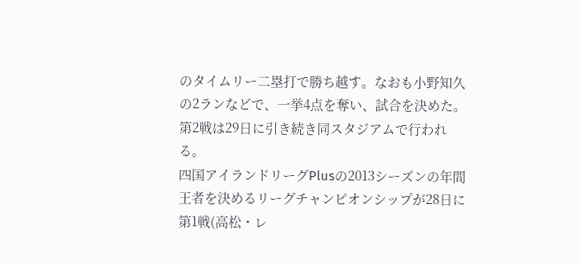のタイムリー二塁打で勝ち越す。なおも小野知久の2ランなどで、一挙4点を奪い、試合を決めた。第2戦は29日に引き続き同スタジアムで行われる。
四国アイランドリーグPlusの2013シーズンの年間王者を決めるリーグチャンピオンシップが28日に第1戦(高松・レ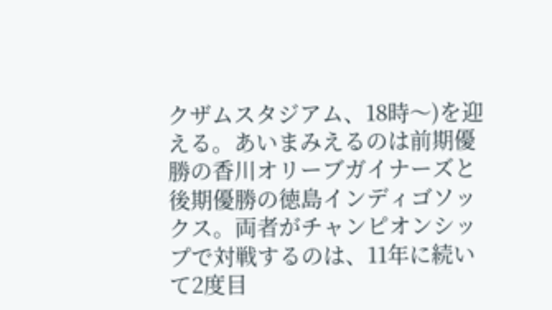クザムスタジアム、18時〜)を迎える。あいまみえるのは前期優勝の香川オリーブガイナーズと後期優勝の徳島インディゴソックス。両者がチャンピオンシップで対戦するのは、11年に続いて2度目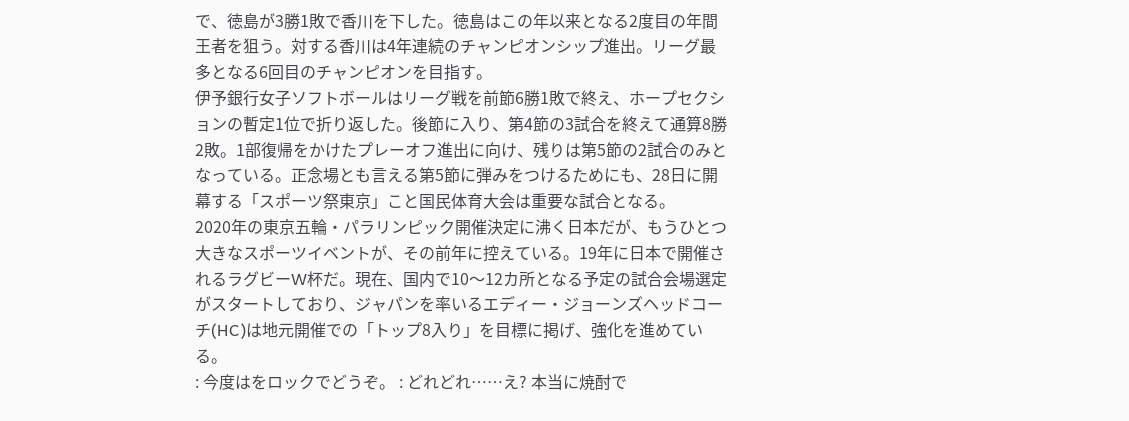で、徳島が3勝1敗で香川を下した。徳島はこの年以来となる2度目の年間王者を狙う。対する香川は4年連続のチャンピオンシップ進出。リーグ最多となる6回目のチャンピオンを目指す。
伊予銀行女子ソフトボールはリーグ戦を前節6勝1敗で終え、ホープセクションの暫定1位で折り返した。後節に入り、第4節の3試合を終えて通算8勝2敗。1部復帰をかけたプレーオフ進出に向け、残りは第5節の2試合のみとなっている。正念場とも言える第5節に弾みをつけるためにも、28日に開幕する「スポーツ祭東京」こと国民体育大会は重要な試合となる。
2020年の東京五輪・パラリンピック開催決定に沸く日本だが、もうひとつ大きなスポーツイベントが、その前年に控えている。19年に日本で開催されるラグビーW杯だ。現在、国内で10〜12カ所となる予定の試合会場選定がスタートしており、ジャパンを率いるエディー・ジョーンズヘッドコーチ(HC)は地元開催での「トップ8入り」を目標に掲げ、強化を進めている。
: 今度はをロックでどうぞ。 : どれどれ……え? 本当に焼酎で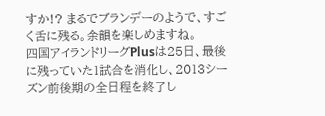すか!? まるでブランデーのようで、すごく舌に残る。余韻を楽しめますね。
四国アイランドリーグPlusは25日、最後に残っていた1試合を消化し、2013シーズン前後期の全日程を終了し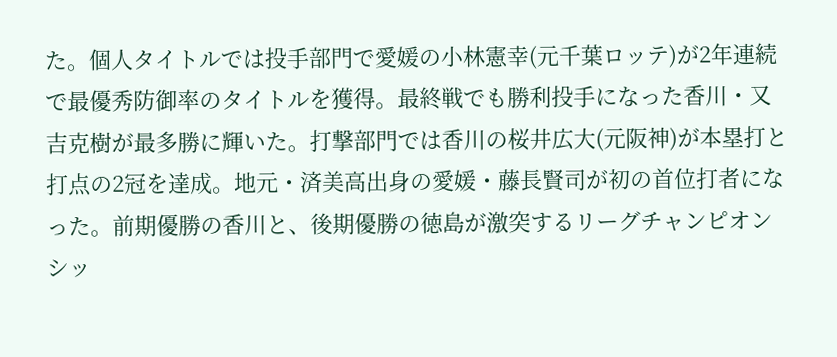た。個人タイトルでは投手部門で愛媛の小林憲幸(元千葉ロッテ)が2年連続で最優秀防御率のタイトルを獲得。最終戦でも勝利投手になった香川・又吉克樹が最多勝に輝いた。打撃部門では香川の桜井広大(元阪神)が本塁打と打点の2冠を達成。地元・済美高出身の愛媛・藤長賢司が初の首位打者になった。前期優勝の香川と、後期優勝の徳島が激突するリーグチャンピオンシッ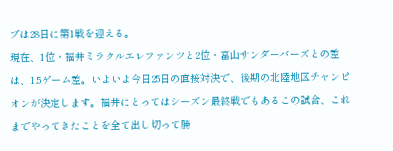プは28日に第1戦を迎える。
現在、1位・福井ミラクルエレファンツと2位・富山サンダーバーズとの差は、1.5ゲーム差。いよいよ今日25日の直接対決で、後期の北陸地区チャンピオンが決定します。福井にとってはシーズン最終戦でもあるこの試合、これまでやってきたことを全て出し切って勝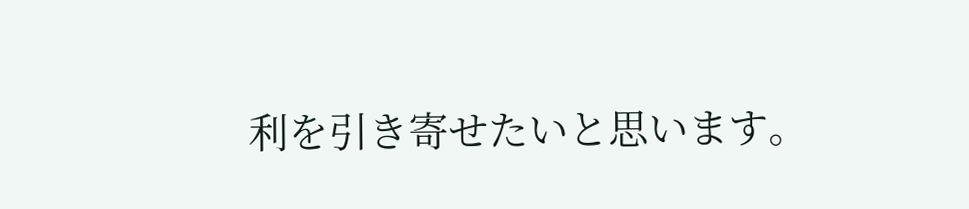利を引き寄せたいと思います。